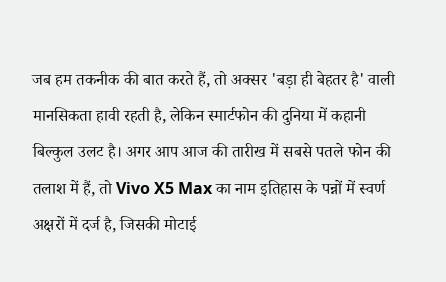जब हम तकनीक की बात करते हैं, तो अक्सर 'बड़ा ही बेहतर है' वाली मानसिकता हावी रहती है, लेकिन स्मार्टफोन की दुनिया में कहानी बिल्कुल उलट है। अगर आप आज की तारीख में सबसे पतले फोन की तलाश में हैं, तो Vivo X5 Max का नाम इतिहास के पन्नों में स्वर्ण अक्षरों में दर्ज है, जिसकी मोटाई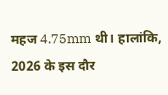महज 4.75mm थी। हालांकि, 2026 के इस दौर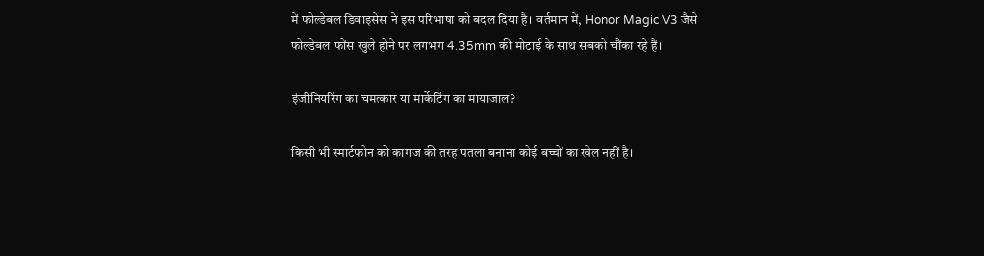में फोल्डेबल डिवाइसेस ने इस परिभाषा को बदल दिया है। वर्तमान में, Honor Magic V3 जैसे फोल्डेबल फोंस खुले होने पर लगभग 4.35mm की मोटाई के साथ सबको चौंका रहे हैं।

इंजीनियरिंग का चमत्कार या मार्केटिंग का मायाजाल?

किसी भी स्मार्टफोन को कागज की तरह पतला बनाना कोई बच्चों का खेल नहीं है।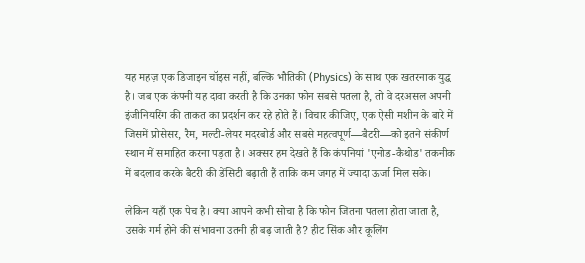यह महज़ एक डिजाइन चॉइस नहीं, बल्कि भौतिकी (Physics) के साथ एक खतरनाक युद्ध है। जब एक कंपनी यह दावा करती है कि उनका फोन सबसे पतला है, तो वे दरअसल अपनी इंजीनियरिंग की ताकत का प्रदर्शन कर रहे होते हैं। विचार कीजिए, एक ऐसी मशीन के बारे में जिसमें प्रोसेसर, रैम, मल्टी-लेयर मदरबोर्ड और सबसे महत्वपूर्ण—बैटरी—को इतने संकीर्ण स्थान में समाहित करना पड़ता है। अक्सर हम देखते हैं कि कंपनियां 'एनोड-कैथोड' तकनीक में बदलाव करके बैटरी की डेंसिटी बढ़ाती हैं ताकि कम जगह में ज्यादा ऊर्जा मिल सके।

लेकिन यहाँ एक पेच है। क्या आपने कभी सोचा है कि फोन जितना पतला होता जाता है, उसके गर्म होने की संभावना उतनी ही बढ़ जाती है? हीट सिंक और कूलिंग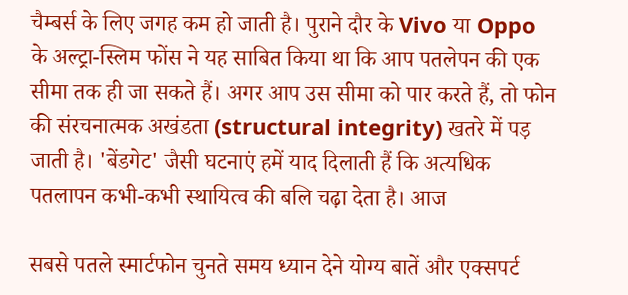चैम्बर्स के लिए जगह कम हो जाती है। पुराने दौर के Vivo या Oppo के अल्ट्रा-स्लिम फोंस ने यह साबित किया था कि आप पतलेपन की एक सीमा तक ही जा सकते हैं। अगर आप उस सीमा को पार करते हैं, तो फोन की संरचनात्मक अखंडता (structural integrity) खतरे में पड़ जाती है। 'बेंडगेट' जैसी घटनाएं हमें याद दिलाती हैं कि अत्यधिक पतलापन कभी-कभी स्थायित्व की बलि चढ़ा देता है। आज

सबसे पतले स्मार्टफोन चुनते समय ध्यान देने योग्य बातें और एक्सपर्ट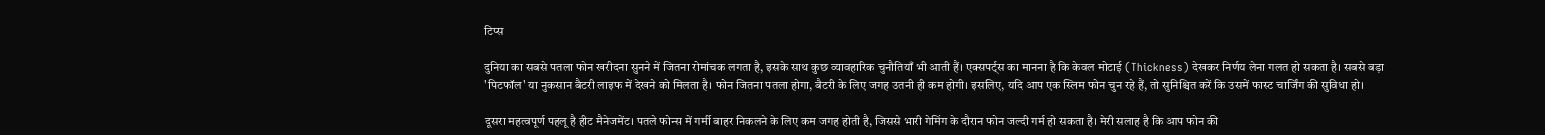टिप्स

दुनिया का सबसे पतला फोन खरीदना सुनने में जितना रोमांचक लगता है, इसके साथ कुछ व्यावहारिक चुनौतियाँ भी आती हैं। एक्सपर्ट्स का मानना है कि केवल मोटाई (Thickness) देखकर निर्णय लेना गलत हो सकता है। सबसे बड़ा 'पिटफॉल' या नुकसान बैटरी लाइफ में देखने को मिलता है। फोन जितना पतला होगा, बैटरी के लिए जगह उतनी ही कम होगी। इसलिए, यदि आप एक स्लिम फोन चुन रहे हैं, तो सुनिश्चित करें कि उसमें फास्ट चार्जिंग की सुविधा हो।

दूसरा महत्वपूर्ण पहलू है हीट मैनेजमेंट। पतले फोन्स में गर्मी बाहर निकलने के लिए कम जगह होती है, जिससे भारी गेमिंग के दौरान फोन जल्दी गर्म हो सकता है। मेरी सलाह है कि आप फोन की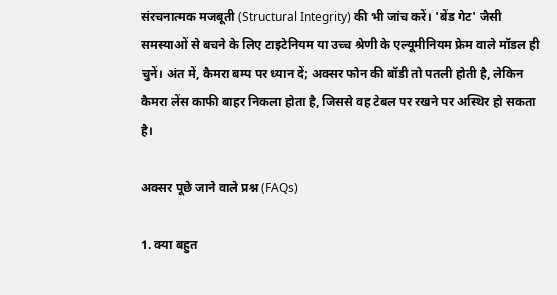संरचनात्मक मजबूती (Structural Integrity) की भी जांच करें। 'बेंड गेट' जैसी समस्याओं से बचने के लिए टाइटेनियम या उच्च श्रेणी के एल्यूमीनियम फ्रेम वाले मॉडल ही चुनें। अंत में, कैमरा बम्प पर ध्यान दें; अक्सर फोन की बॉडी तो पतली होती है, लेकिन कैमरा लेंस काफी बाहर निकला होता है, जिससे वह टेबल पर रखने पर अस्थिर हो सकता है।

अक्सर पूछे जाने वाले प्रश्न (FAQs)

1. क्या बहुत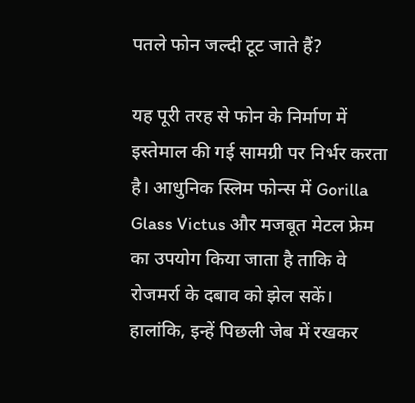पतले फोन जल्दी टूट जाते हैं?

यह पूरी तरह से फोन के निर्माण में इस्तेमाल की गई सामग्री पर निर्भर करता है। आधुनिक स्लिम फोन्स में Gorilla Glass Victus और मजबूत मेटल फ्रेम का उपयोग किया जाता है ताकि वे रोजमर्रा के दबाव को झेल सकें। हालांकि, इन्हें पिछली जेब में रखकर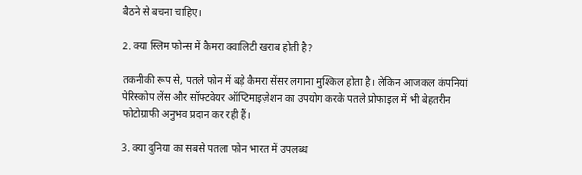बैठने से बचना चाहिए।

2. क्या स्लिम फोन्स में कैमरा क्वालिटी खराब होती है?

तकनीकी रूप से, पतले फोन में बड़े कैमरा सेंसर लगाना मुश्किल होता है। लेकिन आजकल कंपनियां पेरिस्कोप लेंस और सॉफ्टवेयर ऑप्टिमाइज़ेशन का उपयोग करके पतले प्रोफाइल में भी बेहतरीन फोटोग्राफी अनुभव प्रदान कर रही हैं।

3. क्या दुनिया का सबसे पतला फोन भारत में उपलब्ध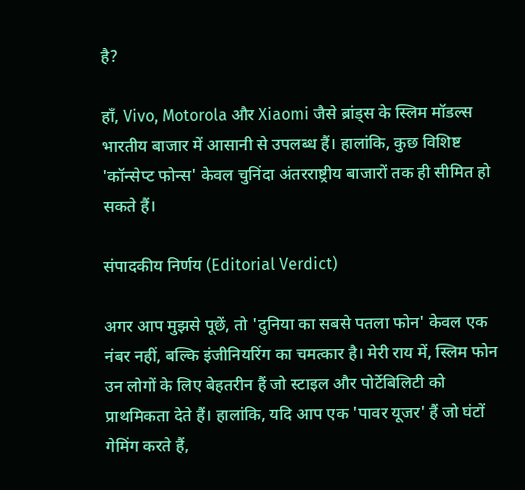है?

हाँ, Vivo, Motorola और Xiaomi जैसे ब्रांड्स के स्लिम मॉडल्स भारतीय बाजार में आसानी से उपलब्ध हैं। हालांकि, कुछ विशिष्ट 'कॉन्सेप्ट फोन्स' केवल चुनिंदा अंतरराष्ट्रीय बाजारों तक ही सीमित हो सकते हैं।

संपादकीय निर्णय (Editorial Verdict)

अगर आप मुझसे पूछें, तो 'दुनिया का सबसे पतला फोन' केवल एक नंबर नहीं, बल्कि इंजीनियरिंग का चमत्कार है। मेरी राय में, स्लिम फोन उन लोगों के लिए बेहतरीन हैं जो स्टाइल और पोर्टेबिलिटी को प्राथमिकता देते हैं। हालांकि, यदि आप एक 'पावर यूजर' हैं जो घंटों गेमिंग करते हैं,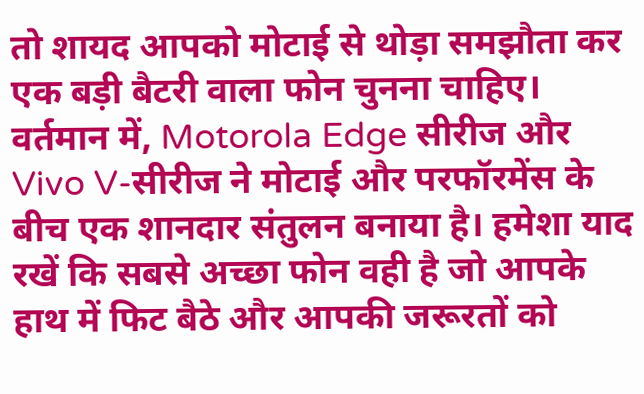तो शायद आपको मोटाई से थोड़ा समझौता कर एक बड़ी बैटरी वाला फोन चुनना चाहिए। वर्तमान में, Motorola Edge सीरीज और Vivo V-सीरीज ने मोटाई और परफॉरमेंस के बीच एक शानदार संतुलन बनाया है। हमेशा याद रखें कि सबसे अच्छा फोन वही है जो आपके हाथ में फिट बैठे और आपकी जरूरतों को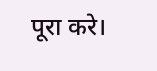पूरा करे।